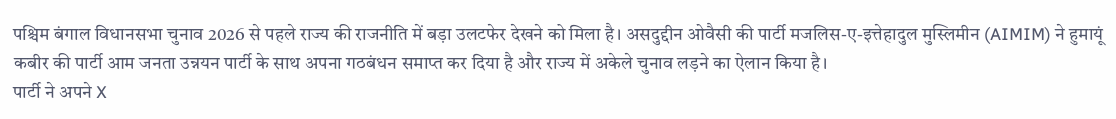पश्चिम बंगाल विधानसभा चुनाव 2026 से पहले राज्य की राजनीति में बड़ा उलटफेर देखने को मिला है। असदुद्दीन ओवैसी की पार्टी मजलिस-ए-इत्तेहादुल मुस्लिमीन (AIMIM) ने हुमायूं कबीर की पार्टी आम जनता उन्नयन पार्टी के साथ अपना गठबंधन समाप्त कर दिया है और राज्य में अकेले चुनाव लड़ने का ऐलान किया है।
पार्टी ने अपने X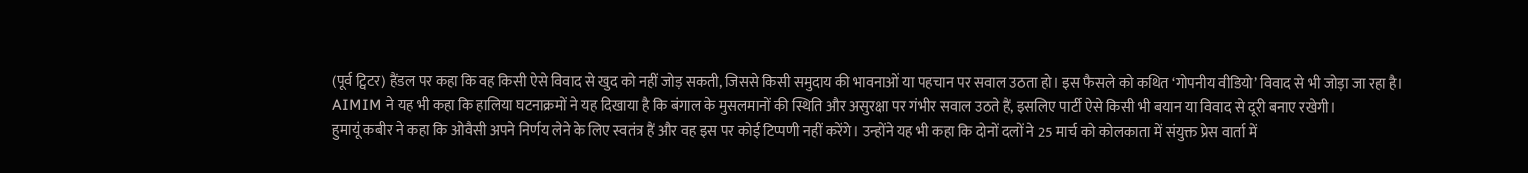(पूर्व ट्विटर) हैंडल पर कहा कि वह किसी ऐसे विवाद से खुद को नहीं जोड़ सकती, जिससे किसी समुदाय की भावनाओं या पहचान पर सवाल उठता हो। इस फैसले को कथित ‘गोपनीय वीडियो’ विवाद से भी जोड़ा जा रहा है।
AIMIM ने यह भी कहा कि हालिया घटनाक्रमों ने यह दिखाया है कि बंगाल के मुसलमानों की स्थिति और असुरक्षा पर गंभीर सवाल उठते हैं, इसलिए पार्टी ऐसे किसी भी बयान या विवाद से दूरी बनाए रखेगी।
हुमायूं कबीर ने कहा कि ओवैसी अपने निर्णय लेने के लिए स्वतंत्र हैं और वह इस पर कोई टिप्पणी नहीं करेंगे। उन्होंने यह भी कहा कि दोनों दलों ने 25 मार्च को कोलकाता में संयुक्त प्रेस वार्ता में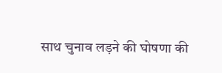साथ चुनाव लड़ने की घोषणा की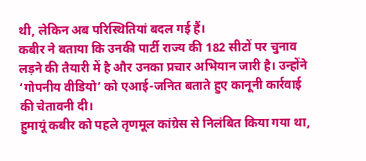थी, लेकिन अब परिस्थितियां बदल गई हैं।
कबीर ने बताया कि उनकी पार्टी राज्य की 182 सीटों पर चुनाव लड़ने की तैयारी में है और उनका प्रचार अभियान जारी है। उन्होंने ‘गोपनीय वीडियो’ को एआई-जनित बताते हुए कानूनी कार्रवाई की चेतावनी दी।
हुमायूं कबीर को पहले तृणमूल कांग्रेस से निलंबित किया गया था,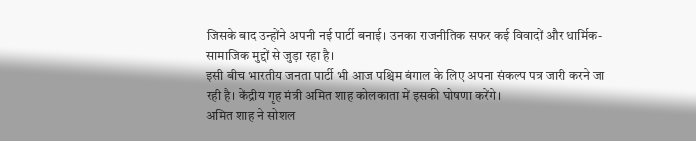जिसके बाद उन्होंने अपनी नई पार्टी बनाई। उनका राजनीतिक सफर कई विवादों और धार्मिक-सामाजिक मुद्दों से जुड़ा रहा है।
इसी बीच भारतीय जनता पार्टी भी आज पश्चिम बंगाल के लिए अपना संकल्प पत्र जारी करने जा रही है। केंद्रीय गृह मंत्री अमित शाह कोलकाता में इसकी घोषणा करेंगे।
अमित शाह ने सोशल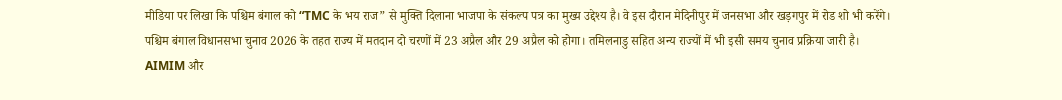मीडिया पर लिखा कि पश्चिम बंगाल को “TMC के भय राज” से मुक्ति दिलाना भाजपा के संकल्प पत्र का मुख्य उद्देश्य है। वे इस दौरान मेदिनीपुर में जनसभा और खड़गपुर में रोड शो भी करेंगे।
पश्चिम बंगाल विधानसभा चुनाव 2026 के तहत राज्य में मतदान दो चरणों में 23 अप्रैल और 29 अप्रैल को होगा। तमिलनाडु सहित अन्य राज्यों में भी इसी समय चुनाव प्रक्रिया जारी है।
AIMIM और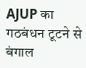AJUP का गठबंधन टूटने से बंगाल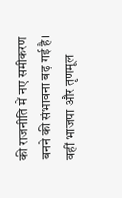की राजनीति में नए समीकरण बनने की संभावना बढ़ गई है। वहीं भाजपा और तृणमूल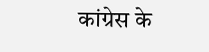कांग्रेस के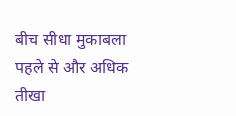बीच सीधा मुकाबला पहले से और अधिक तीखा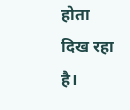होता दिख रहा है।